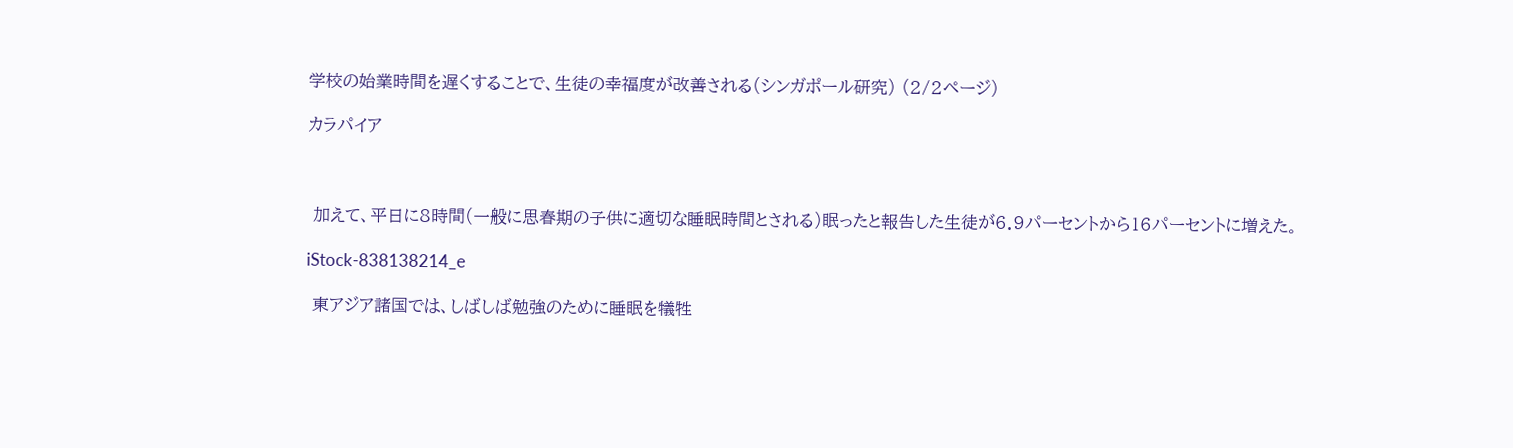学校の始業時間を遅くすることで、生徒の幸福度が改善される(シンガポール研究) (2/2ページ)

カラパイア



 加えて、平日に8時間(一般に思春期の子供に適切な睡眠時間とされる)眠ったと報告した生徒が6.9パーセントから16パーセントに増えた。

iStock-838138214_e

 東アジア諸国では、しばしば勉強のために睡眠を犠牲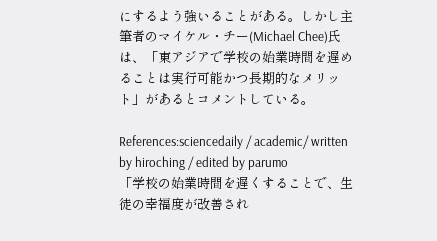にするよう強いることがある。しかし主筆者のマイケル・チー(Michael Chee)氏は、「東アジアで学校の始業時間を遅めることは実行可能かつ長期的なメリット」があるとコメントしている。

References:sciencedaily / academic/ written by hiroching / edited by parumo
「学校の始業時間を遅くすることで、生徒の幸福度が改善され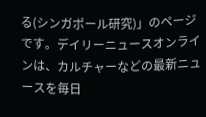る(シンガポール研究)」のページです。デイリーニュースオンラインは、カルチャーなどの最新ニュースを毎日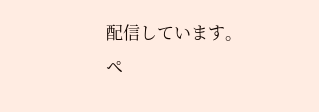配信しています。
ペ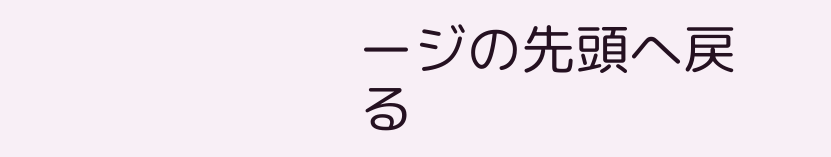ージの先頭へ戻る